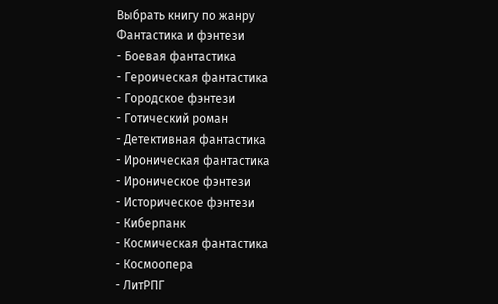Выбрать книгу по жанру
Фантастика и фэнтези
- Боевая фантастика
- Героическая фантастика
- Городское фэнтези
- Готический роман
- Детективная фантастика
- Ироническая фантастика
- Ироническое фэнтези
- Историческое фэнтези
- Киберпанк
- Космическая фантастика
- Космоопера
- ЛитРПГ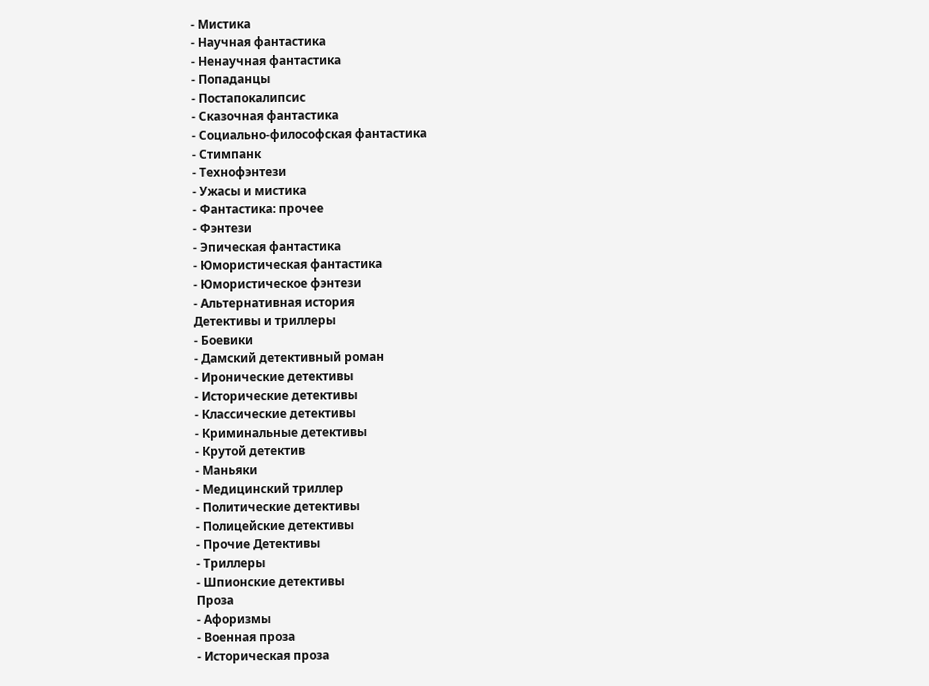- Мистика
- Научная фантастика
- Ненаучная фантастика
- Попаданцы
- Постапокалипсис
- Сказочная фантастика
- Социально-философская фантастика
- Стимпанк
- Технофэнтези
- Ужасы и мистика
- Фантастика: прочее
- Фэнтези
- Эпическая фантастика
- Юмористическая фантастика
- Юмористическое фэнтези
- Альтернативная история
Детективы и триллеры
- Боевики
- Дамский детективный роман
- Иронические детективы
- Исторические детективы
- Классические детективы
- Криминальные детективы
- Крутой детектив
- Маньяки
- Медицинский триллер
- Политические детективы
- Полицейские детективы
- Прочие Детективы
- Триллеры
- Шпионские детективы
Проза
- Афоризмы
- Военная проза
- Историческая проза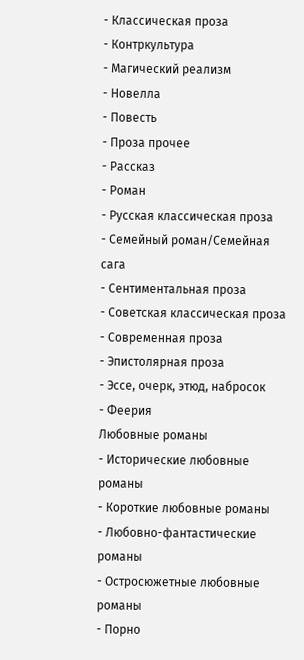- Классическая проза
- Контркультура
- Магический реализм
- Новелла
- Повесть
- Проза прочее
- Рассказ
- Роман
- Русская классическая проза
- Семейный роман/Семейная сага
- Сентиментальная проза
- Советская классическая проза
- Современная проза
- Эпистолярная проза
- Эссе, очерк, этюд, набросок
- Феерия
Любовные романы
- Исторические любовные романы
- Короткие любовные романы
- Любовно-фантастические романы
- Остросюжетные любовные романы
- Порно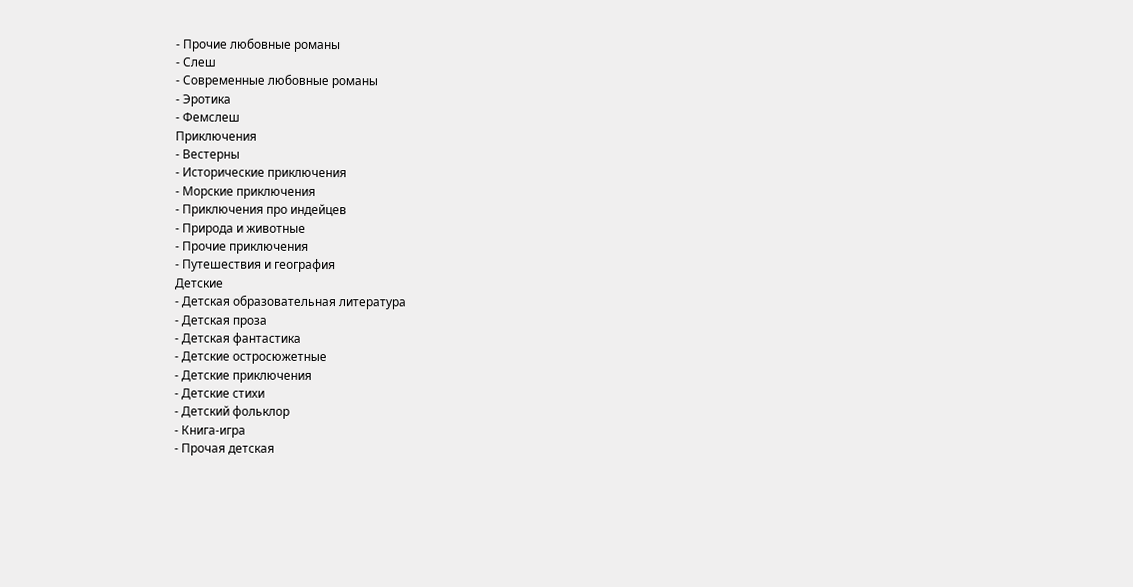- Прочие любовные романы
- Слеш
- Современные любовные романы
- Эротика
- Фемслеш
Приключения
- Вестерны
- Исторические приключения
- Морские приключения
- Приключения про индейцев
- Природа и животные
- Прочие приключения
- Путешествия и география
Детские
- Детская образовательная литература
- Детская проза
- Детская фантастика
- Детские остросюжетные
- Детские приключения
- Детские стихи
- Детский фольклор
- Книга-игра
- Прочая детская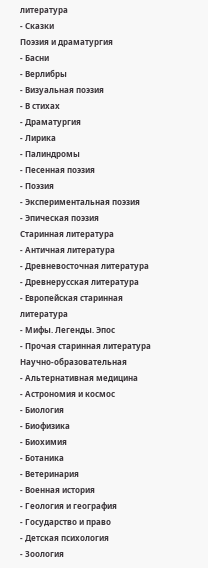литература
- Сказки
Поэзия и драматургия
- Басни
- Верлибры
- Визуальная поэзия
- В стихах
- Драматургия
- Лирика
- Палиндромы
- Песенная поэзия
- Поэзия
- Экспериментальная поэзия
- Эпическая поэзия
Старинная литература
- Античная литература
- Древневосточная литература
- Древнерусская литература
- Европейская старинная литература
- Мифы. Легенды. Эпос
- Прочая старинная литература
Научно-образовательная
- Альтернативная медицина
- Астрономия и космос
- Биология
- Биофизика
- Биохимия
- Ботаника
- Ветеринария
- Военная история
- Геология и география
- Государство и право
- Детская психология
- Зоология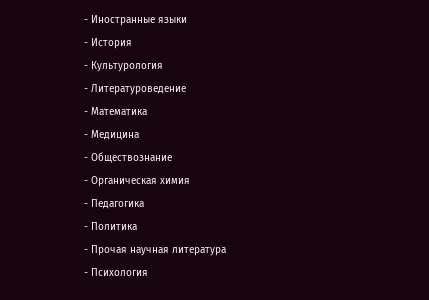- Иностранные языки
- История
- Культурология
- Литературоведение
- Математика
- Медицина
- Обществознание
- Органическая химия
- Педагогика
- Политика
- Прочая научная литература
- Психология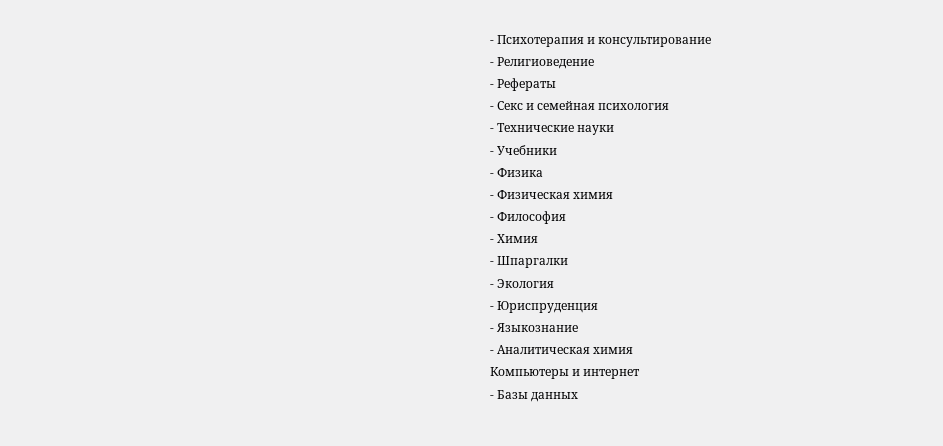- Психотерапия и консультирование
- Религиоведение
- Рефераты
- Секс и семейная психология
- Технические науки
- Учебники
- Физика
- Физическая химия
- Философия
- Химия
- Шпаргалки
- Экология
- Юриспруденция
- Языкознание
- Аналитическая химия
Компьютеры и интернет
- Базы данных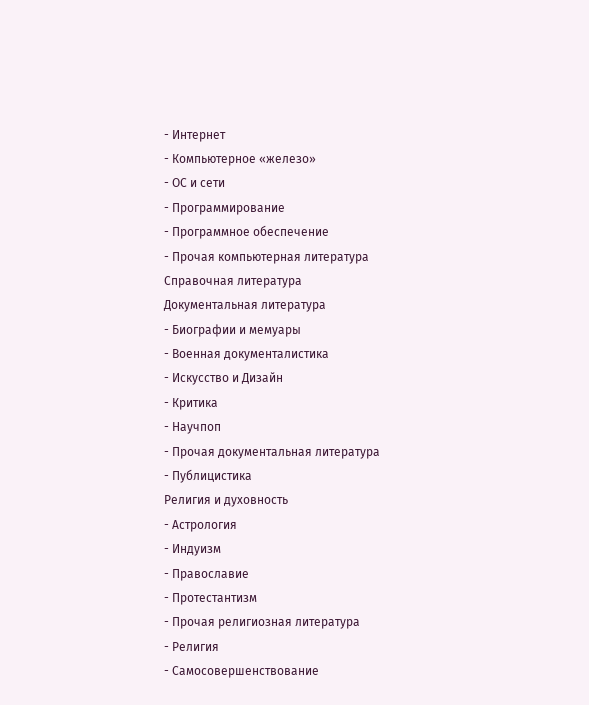- Интернет
- Компьютерное «железо»
- ОС и сети
- Программирование
- Программное обеспечение
- Прочая компьютерная литература
Справочная литература
Документальная литература
- Биографии и мемуары
- Военная документалистика
- Искусство и Дизайн
- Критика
- Научпоп
- Прочая документальная литература
- Публицистика
Религия и духовность
- Астрология
- Индуизм
- Православие
- Протестантизм
- Прочая религиозная литература
- Религия
- Самосовершенствование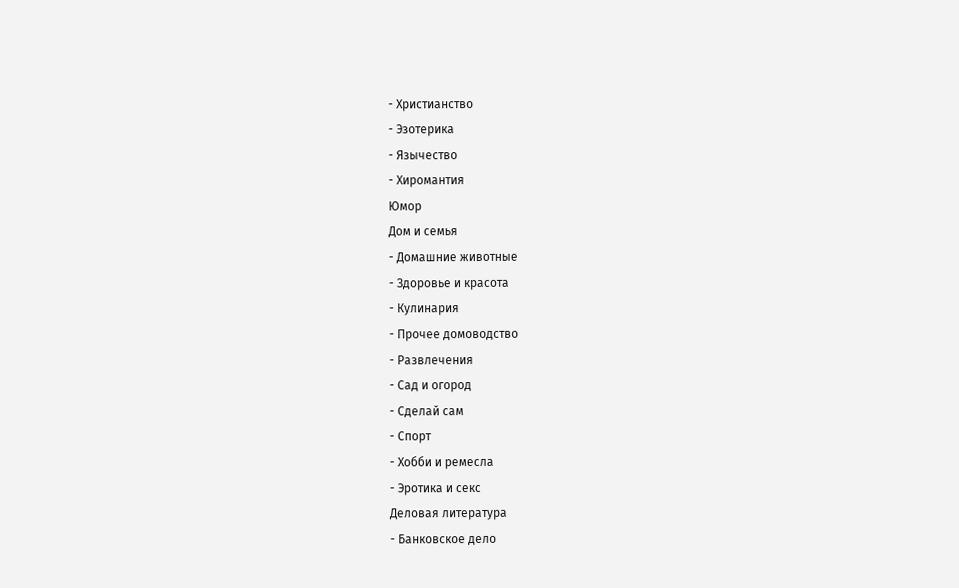- Христианство
- Эзотерика
- Язычество
- Хиромантия
Юмор
Дом и семья
- Домашние животные
- Здоровье и красота
- Кулинария
- Прочее домоводство
- Развлечения
- Сад и огород
- Сделай сам
- Спорт
- Хобби и ремесла
- Эротика и секс
Деловая литература
- Банковское дело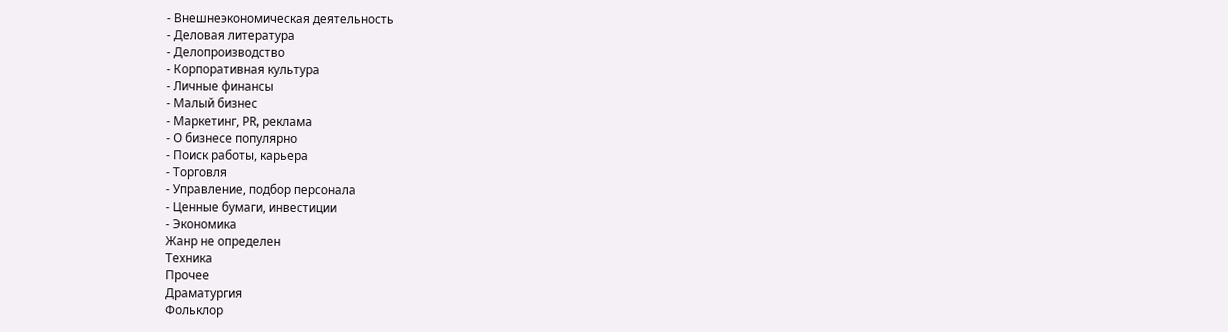- Внешнеэкономическая деятельность
- Деловая литература
- Делопроизводство
- Корпоративная культура
- Личные финансы
- Малый бизнес
- Маркетинг, PR, реклама
- О бизнесе популярно
- Поиск работы, карьера
- Торговля
- Управление, подбор персонала
- Ценные бумаги, инвестиции
- Экономика
Жанр не определен
Техника
Прочее
Драматургия
Фольклор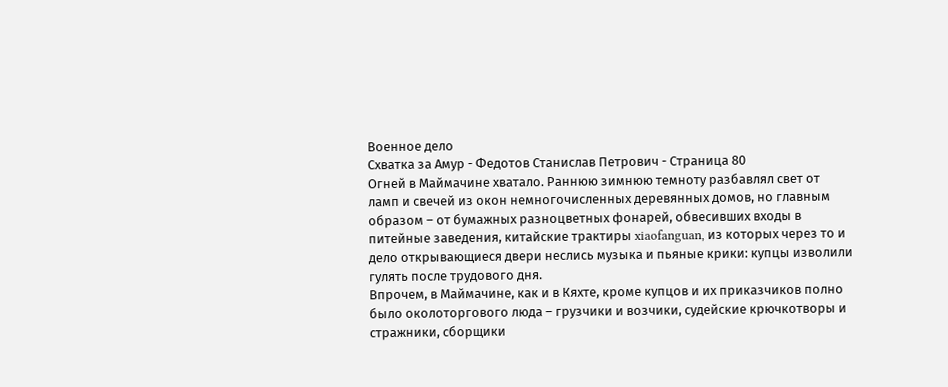Военное дело
Схватка за Амур - Федотов Станислав Петрович - Страница 80
Огней в Маймачине хватало. Раннюю зимнюю темноту разбавлял свет от ламп и свечей из окон немногочисленных деревянных домов, но главным образом – от бумажных разноцветных фонарей, обвесивших входы в питейные заведения, китайские трактиры xiaofanguan, из которых через то и дело открывающиеся двери неслись музыка и пьяные крики: купцы изволили гулять после трудового дня.
Впрочем, в Маймачине, как и в Кяхте, кроме купцов и их приказчиков полно было околоторгового люда – грузчики и возчики, судейские крючкотворы и стражники, сборщики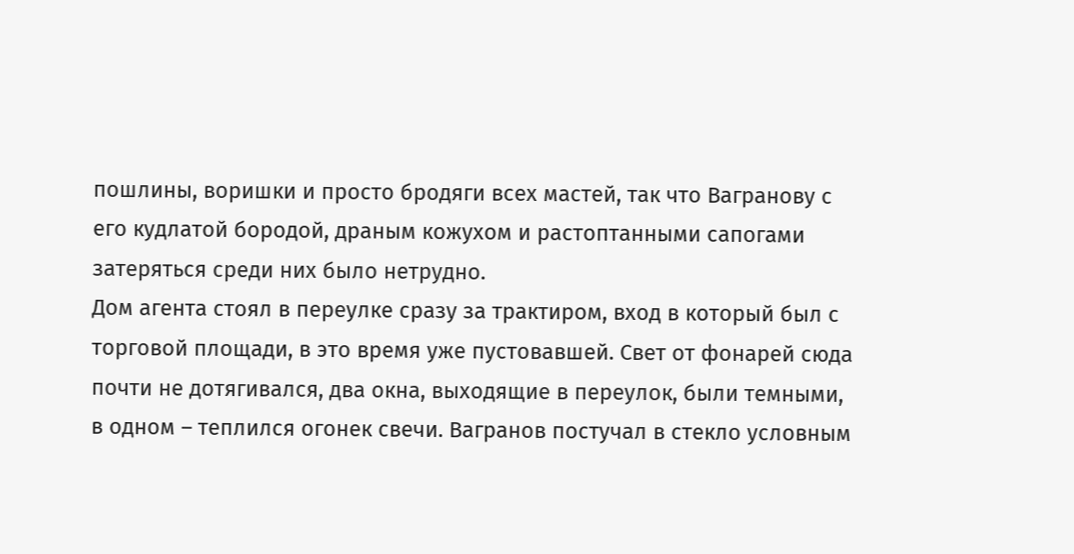пошлины, воришки и просто бродяги всех мастей, так что Вагранову с его кудлатой бородой, драным кожухом и растоптанными сапогами затеряться среди них было нетрудно.
Дом агента стоял в переулке сразу за трактиром, вход в который был с торговой площади, в это время уже пустовавшей. Свет от фонарей сюда почти не дотягивался, два окна, выходящие в переулок, были темными, в одном – теплился огонек свечи. Вагранов постучал в стекло условным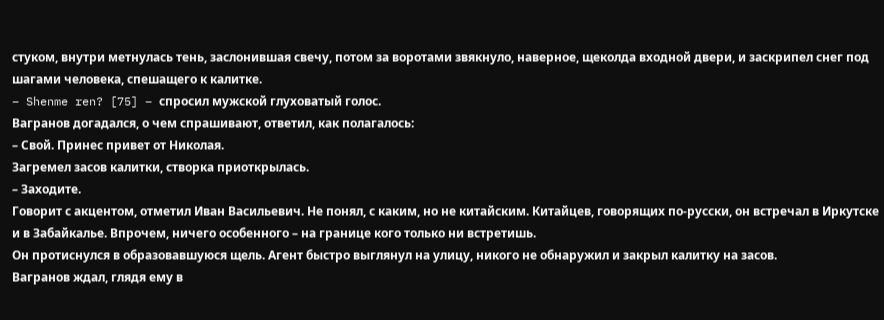стуком, внутри метнулась тень, заслонившая свечу, потом за воротами звякнуло, наверное, щеколда входной двери, и заскрипел снег под шагами человека, спешащего к калитке.
– Shenme ren? [75] – спросил мужской глуховатый голос.
Вагранов догадался, о чем спрашивают, ответил, как полагалось:
– Свой. Принес привет от Николая.
Загремел засов калитки, створка приоткрылась.
– Заходите.
Говорит с акцентом, отметил Иван Васильевич. Не понял, с каким, но не китайским. Китайцев, говорящих по-русски, он встречал в Иркутске и в Забайкалье. Впрочем, ничего особенного – на границе кого только ни встретишь.
Он протиснулся в образовавшуюся щель. Агент быстро выглянул на улицу, никого не обнаружил и закрыл калитку на засов.
Вагранов ждал, глядя ему в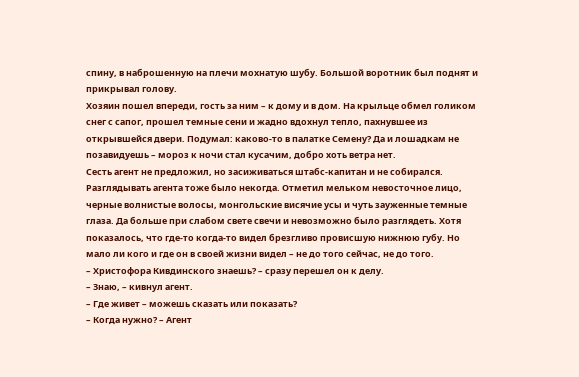спину, в наброшенную на плечи мохнатую шубу. Большой воротник был поднят и прикрывал голову.
Хозяин пошел впереди, гость за ним – к дому и в дом. На крыльце обмел голиком снег с сапог, прошел темные сени и жадно вдохнул тепло, пахнувшее из открывшейся двери. Подумал: каково-то в палатке Семену? Да и лошадкам не позавидуешь – мороз к ночи стал кусачим, добро хоть ветра нет.
Сесть агент не предложил, но засиживаться штабс-капитан и не собирался. Разглядывать агента тоже было некогда. Отметил мельком невосточное лицо, черные волнистые волосы, монгольские висячие усы и чуть зауженные темные глаза. Да больше при слабом свете свечи и невозможно было разглядеть. Хотя показалось, что где-то когда-то видел брезгливо провисшую нижнюю губу. Но мало ли кого и где он в своей жизни видел – не до того сейчас, не до того.
– Христофора Кивдинского знаешь? – сразу перешел он к делу.
– Знаю, – кивнул агент.
– Где живет – можешь сказать или показать?
– Когда нужно? – Агент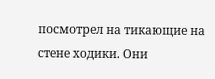посмотрел на тикающие на стене ходики. Они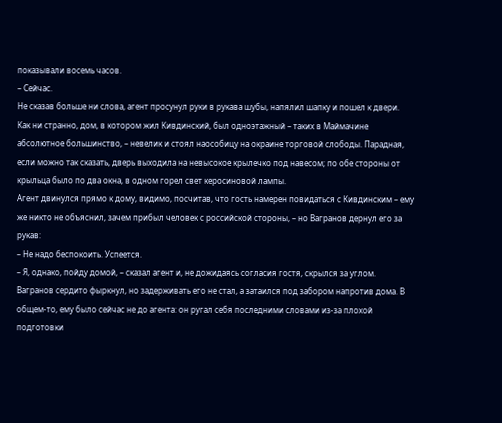показывали восемь часов.
– Сейчас.
Не сказав больше ни слова, агент просунул руки в рукава шубы, напялил шапку и пошел к двери.
Как ни странно, дом, в котором жил Кивдинский, был одноэтажный – таких в Маймачине абсолютное большинство, – невелик и стоял наособицу на окраине торговой слободы. Парадная, если можно так сказать, дверь выходила на невысокое крылечко под навесом; по обе стороны от крыльца было по два окна, в одном горел свет керосиновой лампы.
Агент двинулся прямо к дому, видимо, посчитав, что гость намерен повидаться с Кивдинским – ему же никто не объяснил, зачем прибыл человек с российской стороны, – но Вагранов дернул его за рукав:
– Не надо беспокоить. Успеется.
– Я, однако, пойду домой, – сказал агент и, не дожидаясь согласия гостя, скрылся за углом.
Вагранов сердито фыркнул, но задерживать его не стал, а затаился под забором напротив дома. В общем-то, ему было сейчас не до агента: он ругал себя последними словами из-за плохой подготовки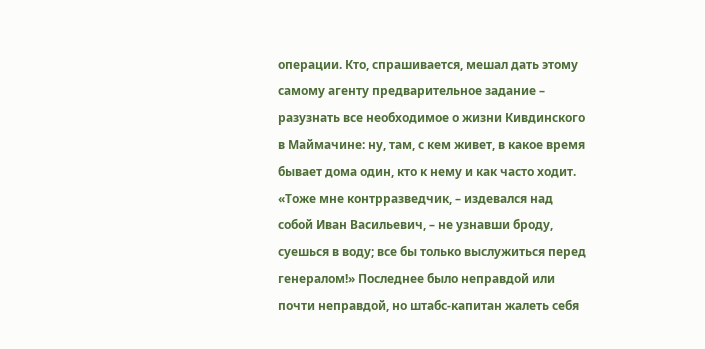операции. Кто, спрашивается, мешал дать этому самому агенту предварительное задание – разузнать все необходимое о жизни Кивдинского в Маймачине: ну, там, с кем живет, в какое время бывает дома один, кто к нему и как часто ходит. «Тоже мне контрразведчик, – издевался над собой Иван Васильевич, – не узнавши броду, суешься в воду; все бы только выслужиться перед генералом!» Последнее было неправдой или почти неправдой, но штабс-капитан жалеть себя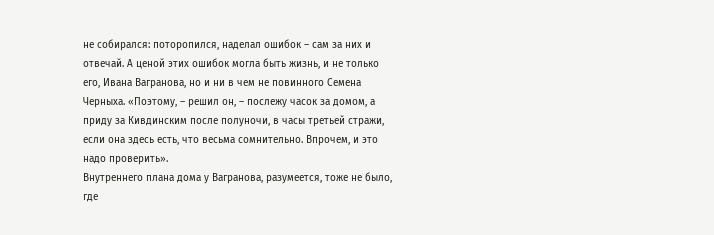не собирался: поторопился, наделал ошибок – сам за них и отвечай. А ценой этих ошибок могла быть жизнь, и не только его, Ивана Вагранова, но и ни в чем не повинного Семена Черныха. «Поэтому, – решил он, – послежу часок за домом, а приду за Кивдинским после полуночи, в часы третьей стражи, если она здесь есть, что весьма сомнительно. Впрочем, и это надо проверить».
Внутреннего плана дома у Вагранова, разумеется, тоже не было, где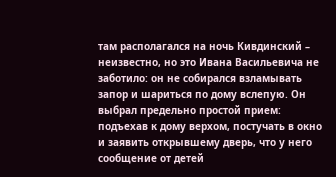там располагался на ночь Кивдинский – неизвестно, но это Ивана Васильевича не заботило: он не собирался взламывать запор и шариться по дому вслепую. Он выбрал предельно простой прием: подъехав к дому верхом, постучать в окно и заявить открывшему дверь, что у него сообщение от детей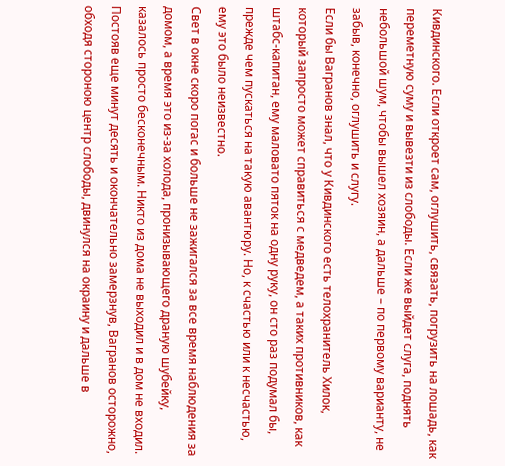Кивдинского. Если откроет сам, оглушить, связать, погрузить на лошадь, как переметную суму и вывезти из слободы. Если же выйдет слуга, поднять небольшой шум, чтобы вышел хозяин, а дальше – по первому варианту, не забыв, конечно, оглушить и слугу.
Если бы Вагранов знал, что у Кивдинского есть телохранитель Хилок, который запросто может справиться с медведем, а таких противников, как штабс-капитан, ему маловато пяток на одну руку, он сто раз подумал бы, прежде чем пускаться на такую авантюру. Но, к счастью или к несчастью, ему это было неизвестно.
Свет в окне скоро погас и больше не зажигался за все время наблюдения за домом, а время это из-за холода, пронизывающего драную шубейку, казалось просто бесконечным. Никто из дома не выходил и в дом не входил. Постояв еще минут десять и окончательно замерзнув, Вагранов осторожно, обходя стороною центр слободы, двинулся на окраину и дальше в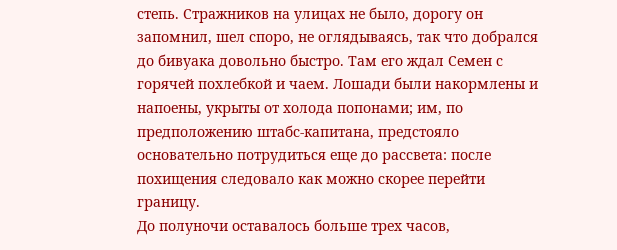степь. Стражников на улицах не было, дорогу он запомнил, шел споро, не оглядываясь, так что добрался до бивуака довольно быстро. Там его ждал Семен с горячей похлебкой и чаем. Лошади были накормлены и напоены, укрыты от холода попонами; им, по предположению штабс-капитана, предстояло основательно потрудиться еще до рассвета: после похищения следовало как можно скорее перейти границу.
До полуночи оставалось больше трех часов,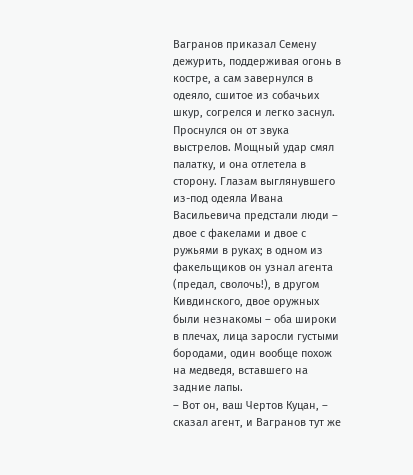Вагранов приказал Семену дежурить, поддерживая огонь в костре, а сам завернулся в одеяло, сшитое из собачьих шкур, согрелся и легко заснул.
Проснулся он от звука выстрелов. Мощный удар смял палатку, и она отлетела в сторону. Глазам выглянувшего из-под одеяла Ивана Васильевича предстали люди – двое с факелами и двое с ружьями в руках; в одном из факельщиков он узнал агента (предал, сволочь!), в другом Кивдинского, двое оружных были незнакомы – оба широки в плечах, лица заросли густыми бородами, один вообще похож на медведя, вставшего на задние лапы.
– Вот он, ваш Чертов Куцан, – сказал агент, и Вагранов тут же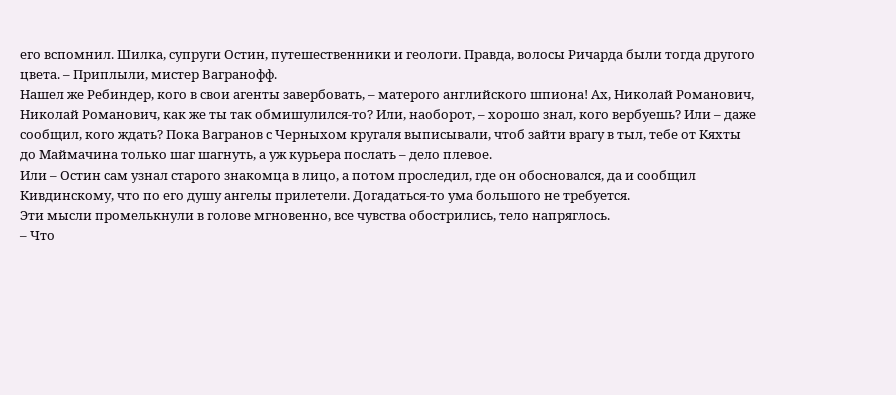его вспомнил. Шилка, супруги Остин, путешественники и геологи. Правда, волосы Ричарда были тогда другого цвета. – Приплыли, мистер Вагранофф.
Нашел же Ребиндер, кого в свои агенты завербовать, – матерого английского шпиона! Ах, Николай Романович, Николай Романович, как же ты так обмишулился-то? Или, наоборот, – хорошо знал, кого вербуешь? Или – даже сообщил, кого ждать? Пока Вагранов с Черныхом кругаля выписывали, чтоб зайти врагу в тыл, тебе от Кяхты до Маймачина только шаг шагнуть, а уж курьера послать – дело плевое.
Или – Остин сам узнал старого знакомца в лицо, а потом проследил, где он обосновался, да и сообщил Кивдинскому, что по его душу ангелы прилетели. Догадаться-то ума большого не требуется.
Эти мысли промелькнули в голове мгновенно, все чувства обострились, тело напряглось.
– Что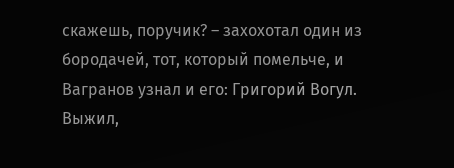скажешь, поручик? – захохотал один из бородачей, тот, который помельче, и Вагранов узнал и его: Григорий Вогул. Выжил,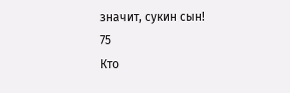значит, сукин сын!
75
Кто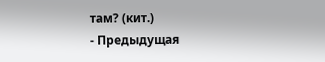там? (кит.)
- Предыдущая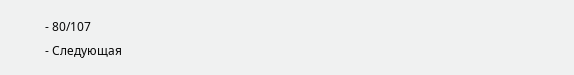- 80/107
- Следующая